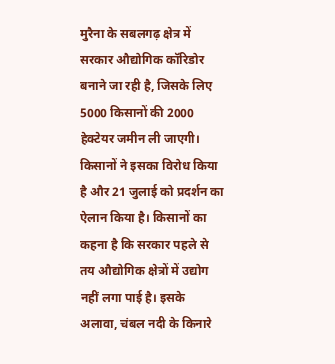मुरैना के सबलगढ़ क्षेत्र में सरकार औद्योगिक कॉरिडोर बनाने जा रही है, जिसके लिए 5000 किसानों की 2000 हेक्टेयर जमीन ली जाएगी। किसानों ने इसका विरोध किया है और 21 जुलाई को प्रदर्शन का ऐलान किया है। किसानों का कहना है कि सरकार पहले से तय औद्योगिक क्षेत्रों में उद्योग नहीं लगा पाई है। इसके अलावा, चंबल नदी के किनारे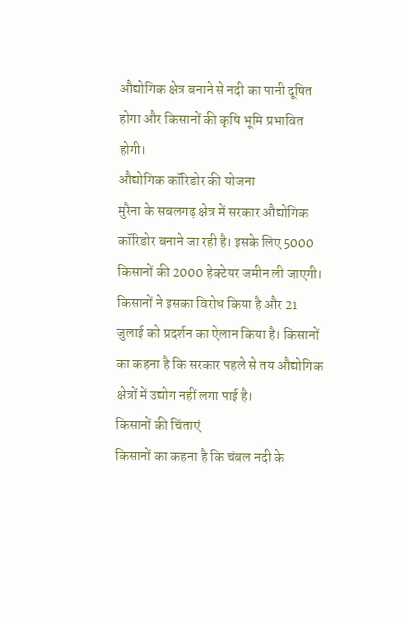औद्योगिक क्षेत्र बनाने से नदी का पानी दूषित होगा और किसानों की कृषि भूमि प्रभावित होगी।
औद्योगिक कॉरिडोर की योजना
मुरैना के सबलगढ़ क्षेत्र में सरकार औद्योगिक कॉरिडोर बनाने जा रही है। इसके लिए 5000 किसानों की 2000 हेक्टेयर जमीन ली जाएगी।
किसानों ने इसका विरोध किया है और 21 जुलाई को प्रदर्शन का ऐलान किया है। किसानों का कहना है कि सरकार पहले से तय औद्योगिक क्षेत्रों में उद्योग नहीं लगा पाई है।
किसानों की चिंताएं
किसानों का कहना है कि चंबल नदी के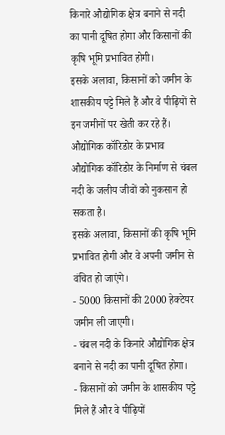किनारे औद्योगिक क्षेत्र बनाने से नदी का पानी दूषित होगा और किसानों की कृषि भूमि प्रभावित होगी।
इसके अलावा, किसानों को जमीन के शासकीय पट्टे मिले हैं और वे पीढ़ियों से इन जमीनों पर खेती कर रहे हैं।
औद्योगिक कॉरिडोर के प्रभाव
औद्योगिक कॉरिडोर के निर्माण से चंबल नदी के जलीय जीवों को नुकसान हो सकता है।
इसके अलावा, किसानों की कृषि भूमि प्रभावित होगी और वे अपनी जमीन से वंचित हो जाएंगे।
- 5000 किसानों की 2000 हेक्टेयर जमीन ली जाएगी।
- चंबल नदी के किनारे औद्योगिक क्षेत्र बनाने से नदी का पानी दूषित होगा।
- किसानों को जमीन के शासकीय पट्टे मिले हैं और वे पीढ़ियों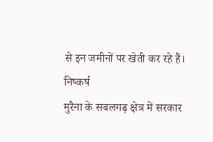से इन जमीनों पर खेती कर रहे हैं।
निष्कर्ष
मुरैना के सबलगढ़ क्षेत्र में सरकार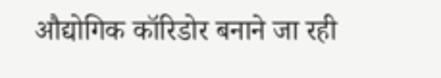औद्योगिक कॉरिडोर बनाने जा रही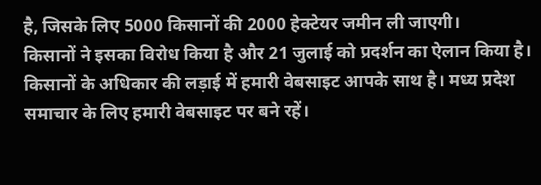है, जिसके लिए 5000 किसानों की 2000 हेक्टेयर जमीन ली जाएगी।
किसानों ने इसका विरोध किया है और 21 जुलाई को प्रदर्शन का ऐलान किया है। किसानों के अधिकार की लड़ाई में हमारी वेबसाइट आपके साथ है। मध्य प्रदेश समाचार के लिए हमारी वेबसाइट पर बने रहें।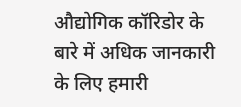औद्योगिक कॉरिडोर के बारे में अधिक जानकारी के लिए हमारी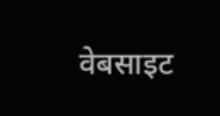वेबसाइट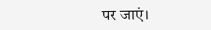पर जाएं।